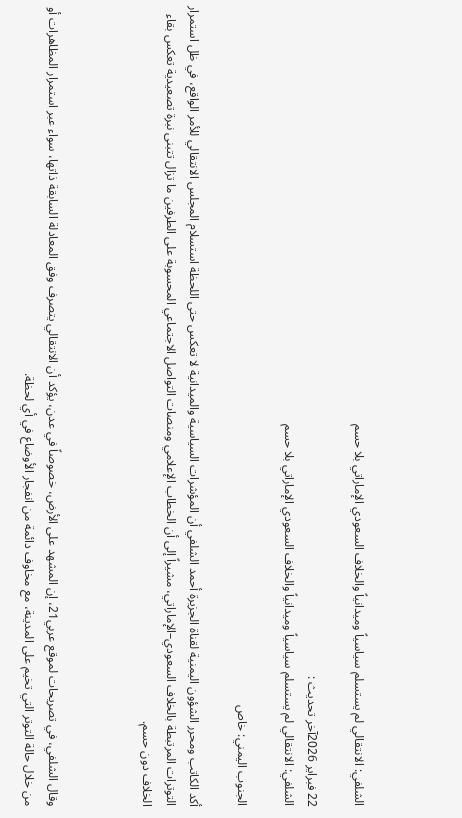الشلفي: الانتقالي لم يستسلم سياسياً وميدانياً والخلاف السعودي الإماراتي بلا حسم

22 فبراير 2026آخر تحديث :
الشلفي: الانتقالي لم يستسلم سياسياً وميدانياً والخلاف السعودي الإماراتي بلا حسم

الجنوب اليمني: خاص

أكد الكاتب ومحرر الشؤون اليمنية لقناة الجزيرة أحمد الشلفي أن المؤشرات السياسية والميدانية لا تعكس حتى اللحظة استسلام المجلس الانتقالي للأمر الواقع، في ظل استمرار التوترات المرتبطة بالخلاف السعودي–الإماراتي، مشيراً إلى أن الخطاب الإعلامي ومنصات التواصل الاجتماعي المحسوبة على الطرفين ما تزال تتبنى نبرة تصعيدية تعكس بقاء الخلاف دون حسم.



وقال الشلفي، في تصريحات لموقع عربي21، إن المشهد على الأرض، خصوصاً في عدن، يؤكد أن الانتقالي يتصرف وفق المعادلة السابقة ذاتها، سواء عبر استمرار المظاهرات أو من خلال حالة التوتر التي تخيم على المدينة، مع مخاوف دائمة من انفجار الأوضاع في أي لحظة.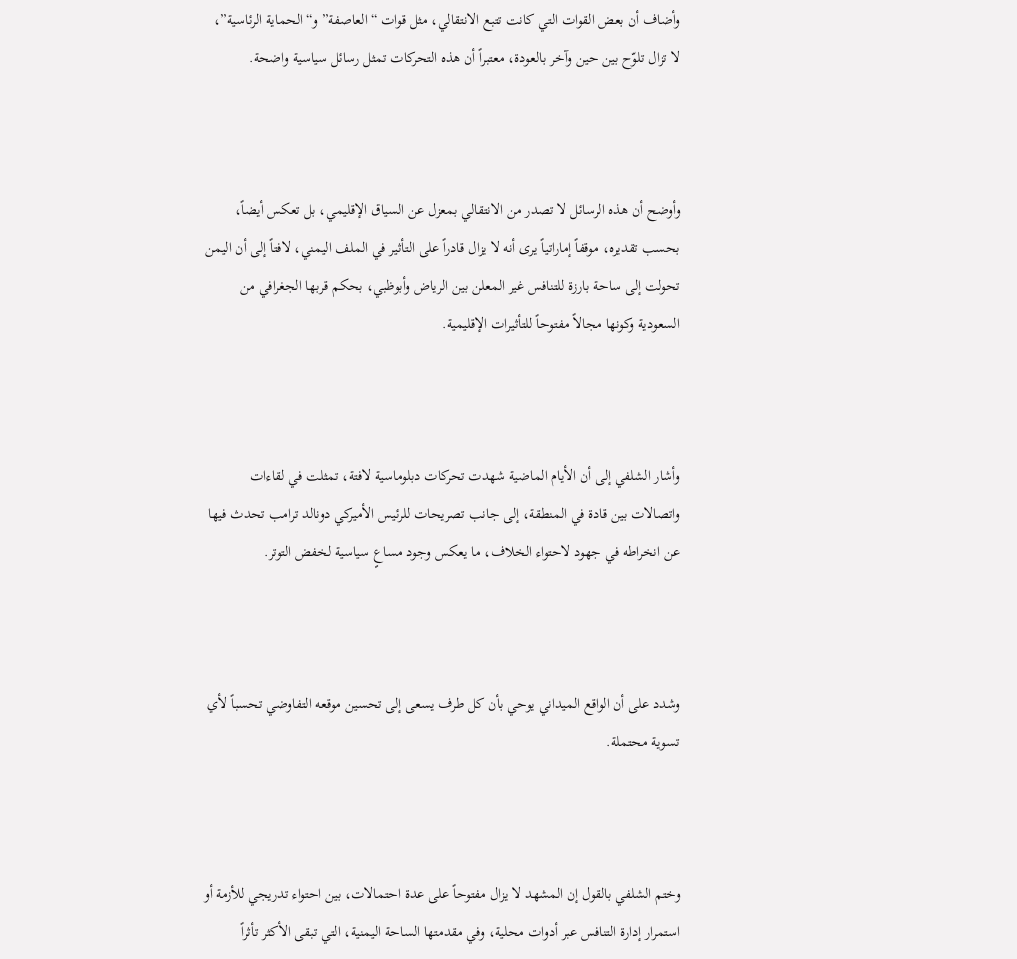وأضاف أن بعض القوات التي كانت تتبع الانتقالي، مثل قوات “العاصفة” و“الحماية الرئاسية”، لا تزال تلوّح بين حين وآخر بالعودة، معتبراً أن هذه التحركات تمثل رسائل سياسية واضحة.



وأوضح أن هذه الرسائل لا تصدر من الانتقالي بمعزل عن السياق الإقليمي، بل تعكس أيضاً، بحسب تقديره، موقفاً إماراتياً يرى أنه لا يزال قادراً على التأثير في الملف اليمني، لافتاً إلى أن اليمن تحولت إلى ساحة بارزة للتنافس غير المعلن بين الرياض وأبوظبي، بحكم قربها الجغرافي من السعودية وكونها مجالاً مفتوحاً للتأثيرات الإقليمية.



وأشار الشلفي إلى أن الأيام الماضية شهدت تحركات دبلوماسية لافتة، تمثلت في لقاءات واتصالات بين قادة في المنطقة، إلى جانب تصريحات للرئيس الأميركي دونالد ترامب تحدث فيها عن انخراطه في جهود لاحتواء الخلاف، ما يعكس وجود مساعٍ سياسية لخفض التوتر.



وشدد على أن الواقع الميداني يوحي بأن كل طرف يسعى إلى تحسين موقعه التفاوضي تحسباً لأي تسوية محتملة.



وختم الشلفي بالقول إن المشهد لا يزال مفتوحاً على عدة احتمالات، بين احتواء تدريجي للأزمة أو استمرار إدارة التنافس عبر أدوات محلية، وفي مقدمتها الساحة اليمنية، التي تبقى الأكثر تأثراً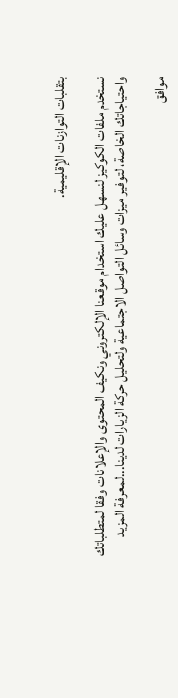بتقلبات التوازنات الإقليمية.

نستخدم ملفات الكوكيز لنسهل عليك استخدام موقعنا الإلكتروني ونكيف المحتوى والإعلانات وفقا لمتطلباتك واحتياجاتك الخاصة، لتوفير ميزات وسائل التواصل الاجتماعية ولتحليل حركة الزيارات لدينا...لمعرفة المزيد

موافق